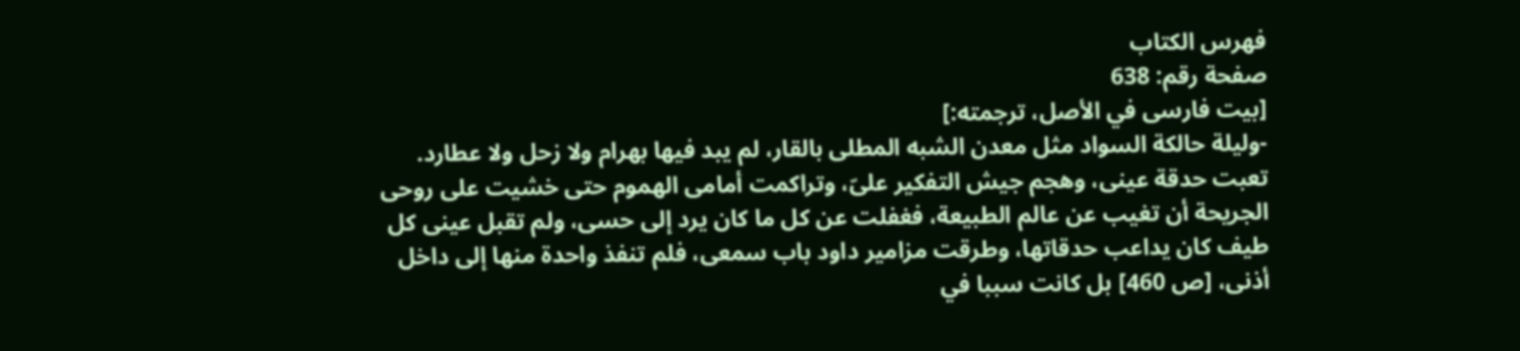فهرس الكتاب
صفحة رقم: 638
[بيت فارسى في الأصل، ترجمته:]
-وليلة حالكة السواد مثل معدن الشبه المطلى بالقار، لم يبد فيها بهرام ولا زحل ولا عطارد.
تعبت حدقة عينى، وهجم جيش التفكير علىّ، وتراكمت أمامى الهموم حتى خشيت على روحى الجريحة أن تغيب عن عالم الطبيعة، فغفلت عن كل ما كان يرد إلى حسى، ولم تقبل عينى كل طيف كان يداعب حدقاتها، وطرقت مزامير داود باب سمعى، فلم تنفذ واحدة منها إلى داخل أذنى، [ص 460] بل كانت سببا في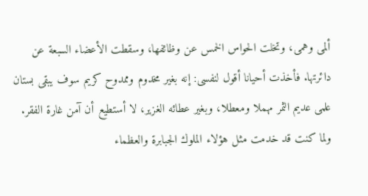ألمى وهمى، وتخلت الحواس الخمس عن وظائفها، وسقطت الأعضاء السبعة عن دائرتها. فأخذت أحيانا أقول لنفسى: إنه بغير مخدوم وممدوح كريم سوف يبقى بستان علمى عديم الثمر مهملا ومعطلا، وبغير عطائه الغزير، لا أستطيع أن آمن غارة الفقر. ولما كنت قد خدمت مثل هؤلاء الملوك الجبابرة والعظماء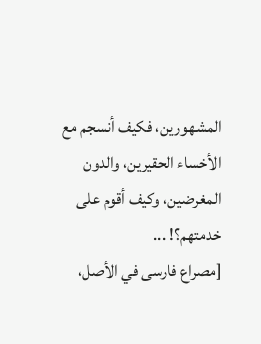المشهورين، فكيف أنسجم مع الأخساء الحقيرين، والدون المغرضين، وكيف أقوم على خدمتهم؟! ...
[مصراع فارسى في الأصل،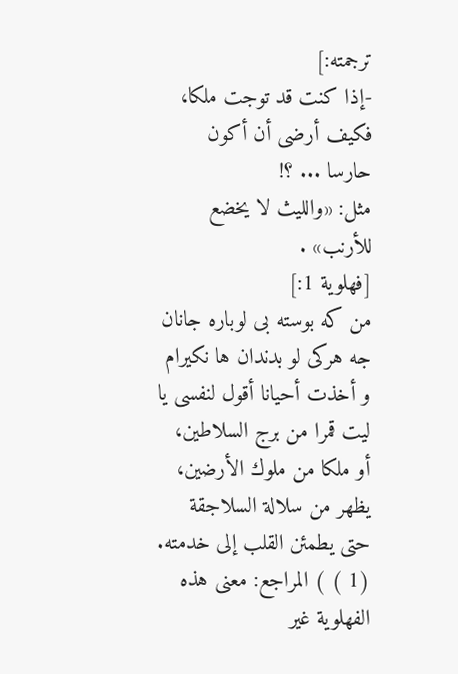ترجمته:]
-إذا كنت قد توجت ملكا، فكيف أرضى أن أكون حارسا ... ؟!
مثل: «والليث لا يخضع للأرنب» .
[فهلوية 1:]
من كه بوسته بى لوباره جانان
جه هركى لو بدندان ها نكيرام
و أخذت أحيانا أقول لنفسى يا ليت قمرا من برج السلاطين، أو ملكا من ملوك الأرضين، يظهر من سلالة السلاجقة حتى يطمئن القلب إلى خدمته.
(1 ) ) المراجع: معنى هذه الفهلوية غير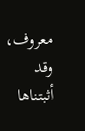معروف، وقد أثبتناها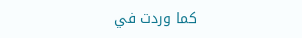كما وردت في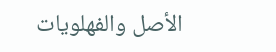الأصل والفهلويات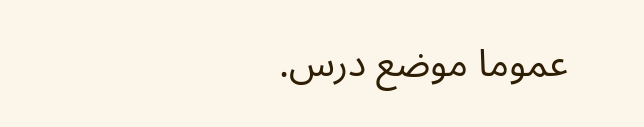عموما موضع درس.